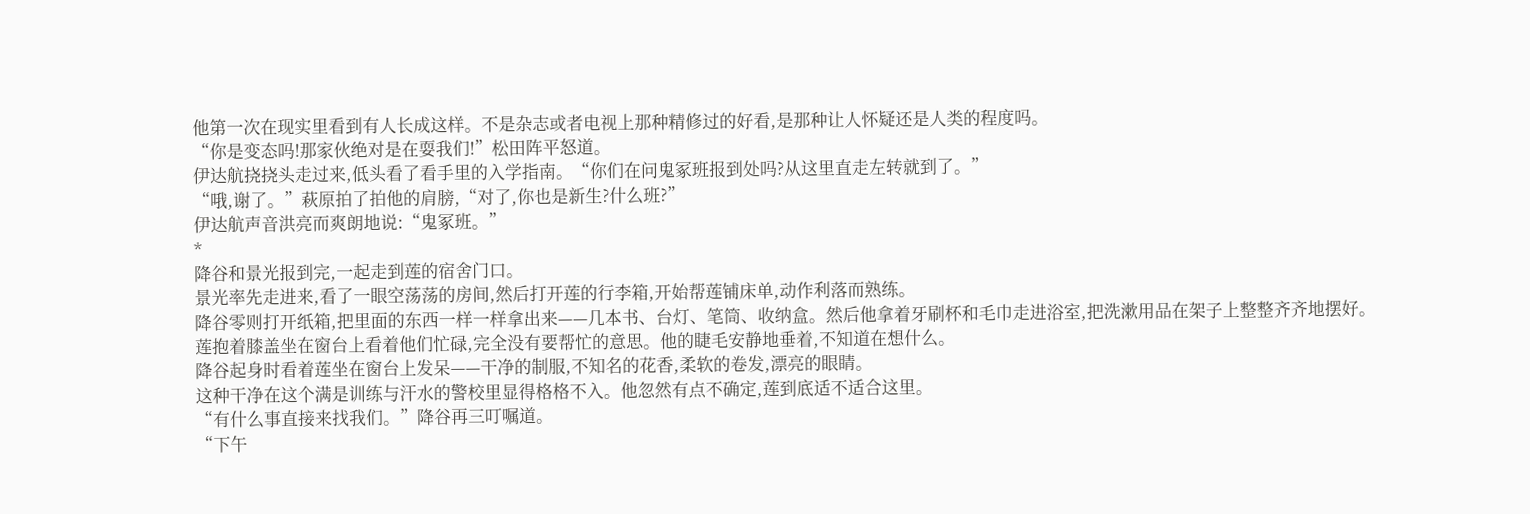他第一次在现实里看到有人长成这样。不是杂志或者电视上那种精修过的好看,是那种让人怀疑还是人类的程度吗。
“你是变态吗!那家伙绝对是在耍我们!”松田阵平怒道。
伊达航挠挠头走过来,低头看了看手里的入学指南。“你们在问鬼冢班报到处吗?从这里直走左转就到了。”
“哦,谢了。”萩原拍了拍他的肩膀,“对了,你也是新生?什么班?”
伊达航声音洪亮而爽朗地说:“鬼冢班。”
*
降谷和景光报到完,一起走到莲的宿舍门口。
景光率先走进来,看了一眼空荡荡的房间,然后打开莲的行李箱,开始帮莲铺床单,动作利落而熟练。
降谷零则打开纸箱,把里面的东西一样一样拿出来——几本书、台灯、笔筒、收纳盒。然后他拿着牙刷杯和毛巾走进浴室,把洗漱用品在架子上整整齐齐地摆好。
莲抱着膝盖坐在窗台上看着他们忙碌,完全没有要帮忙的意思。他的睫毛安静地垂着,不知道在想什么。
降谷起身时看着莲坐在窗台上发呆——干净的制服,不知名的花香,柔软的卷发,漂亮的眼睛。
这种干净在这个满是训练与汗水的警校里显得格格不入。他忽然有点不确定,莲到底适不适合这里。
“有什么事直接来找我们。”降谷再三叮嘱道。
“下午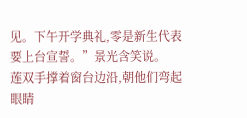见。下午开学典礼,零是新生代表要上台宣誓。”景光含笑说。
莲双手撑着窗台边沿,朝他们弯起眼睛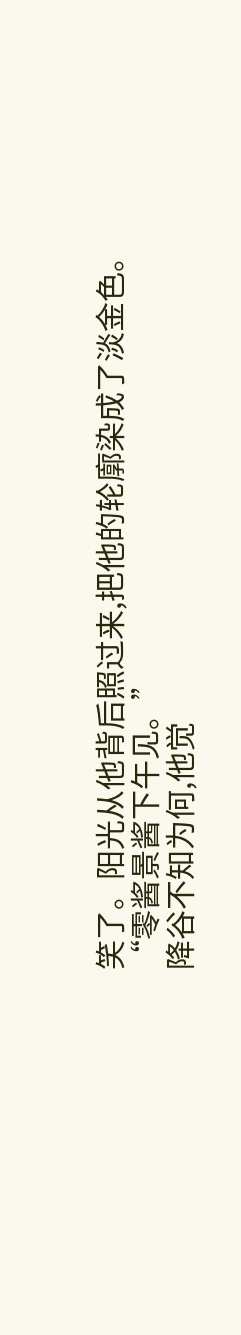笑了。阳光从他背后照过来,把他的轮廓染成了淡金色。
“零酱景酱下午见。”
降谷不知为何,他觉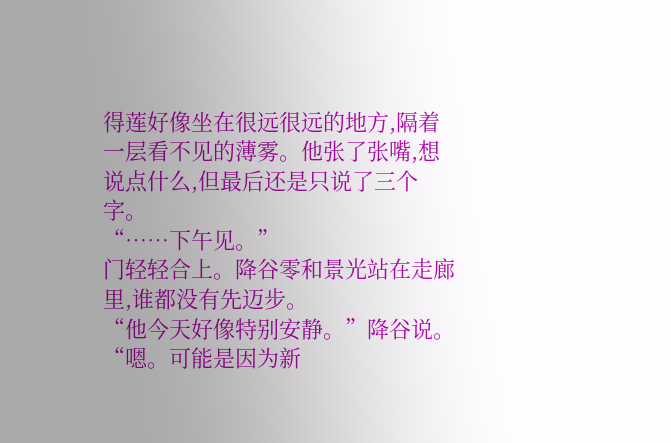得莲好像坐在很远很远的地方,隔着一层看不见的薄雾。他张了张嘴,想说点什么,但最后还是只说了三个字。
“……下午见。”
门轻轻合上。降谷零和景光站在走廊里,谁都没有先迈步。
“他今天好像特别安静。”降谷说。
“嗯。可能是因为新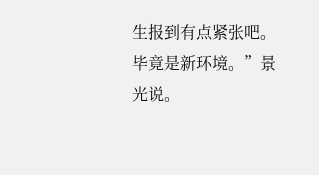生报到有点紧张吧。毕竟是新环境。”景光说。